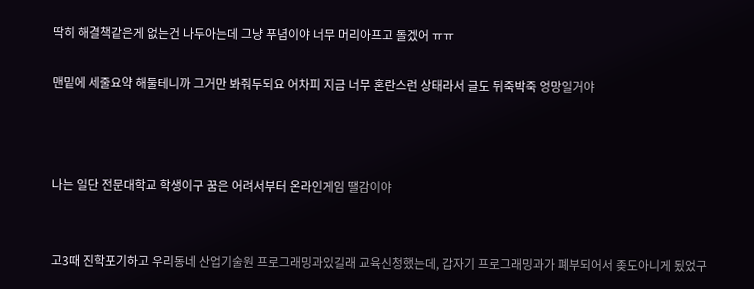딱히 해결책같은게 없는건 나두아는데 그냥 푸념이야 너무 머리아프고 돌겠어 ㅠㅠ

맨밑에 세줄요약 해둘테니까 그거만 봐줘두되요 어차피 지금 너무 혼란스런 상태라서 글도 뒤죽박죽 엉망일거야



나는 일단 전문대학교 학생이구 꿈은 어려서부터 온라인게임 땔감이야


고3때 진학포기하고 우리동네 산업기술원 프로그래밍과있길래 교육신청했는데, 갑자기 프로그래밍과가 폐부되어서 좆도아니게 됬었구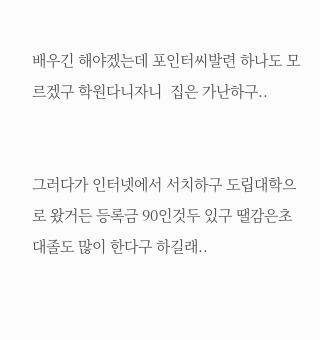배우긴 해야겠는데 포인터씨발련 하나도 모르겠구 학원다니자니  집은 가난하구..


그러다가 인터넷에서 서치하구 도립대학으로 왔거든 등록금 90인것두 있구 땔감은초대졸도 많이 한다구 하길래..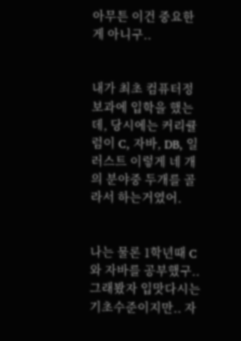아무튼 이건 중요한게 아니구..


내가 최초 컴퓨터정보과에 입학을 했는데, 당시에는 커리큘럼이 C, 자바, DB, 일러스트 이렇게 네 개의 분야중 두개를 골라서 하는거였어.


나는 물론 1학년때 C와 자바를 공부했구.. 그래봤자 입맛다시는 기초수준이지만.. 자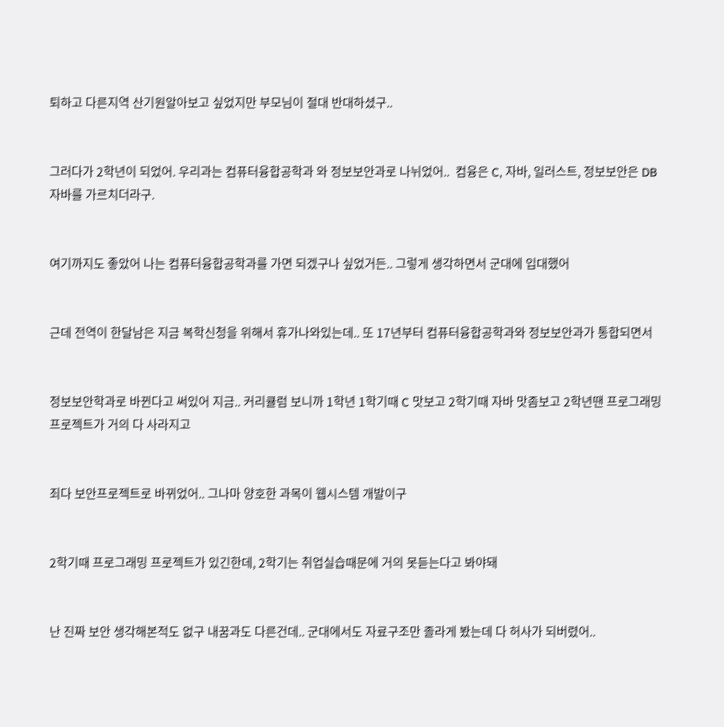퇴하고 다른지역 산기원알아보고 싶었지만 부모님이 절대 반대하셨구..


그러다가 2학년이 되었어. 우리과는 컴퓨터융합공학과 와 정보보안과로 나뉘었어..  컴융은 C, 자바, 일러스트, 정보보안은 DB 자바를 가르치더라구.


여기까지도 좋았어 나는 컴퓨터융합공학과를 가면 되겠구나 싶었거든.. 그렇게 생각하면서 군대에 입대했어


근데 전역이 한달남은 지금 복학신청을 위해서 휴가나와있는데.. 또 17년부터 컴퓨터융합공학과와 정보보안과가 통합되면서


정보보안학과로 바뀐다고 써있어 지금.. 커리큘럼 보니까 1학년 1학기때 C 맛보고 2학기때 자바 맛좀보고 2학년땐 프로그래밍 프로젝트가 거의 다 사라지고


죄다 보안프로젝트로 바뀌었어.. 그나마 양호한 과목이 웹시스템 개발이구


2학기때 프로그래밍 프로젝트가 있긴한데, 2학기는 취업실습때문에 거의 못듣는다고 봐야돼


난 진짜 보안 생각해본적도 없구 내꿈과도 다른건데.. 군대에서도 자료구조만 졸라게 봤는데 다 허사가 되버렸어..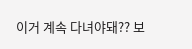이거 계속 다녀야돼?? 보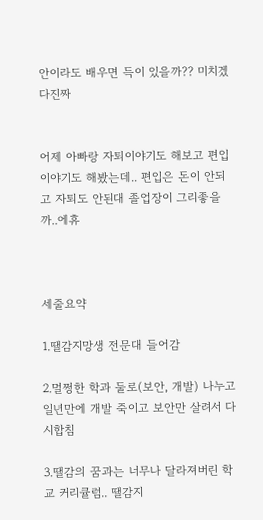안이라도 배우면 득이 있을까?? 미치겠다진짜


어제 아빠랑 자퇴이야기도 해보고 편입이야기도 해봤는데.. 편입은 돈이 안되고 자퇴도 안된대 졸업장이 그리좋을까..에휴



세줄요약

1.땔감지망생 전문대 들어감

2.멀쩡한 학과 둘로(보안, 개발) 나누고 일년만에 개발 죽이고 보안만 살려서 다시합침

3.땔감의 꿈과는 너무나 달라져버린 학교 커리큘럼.. 땔감지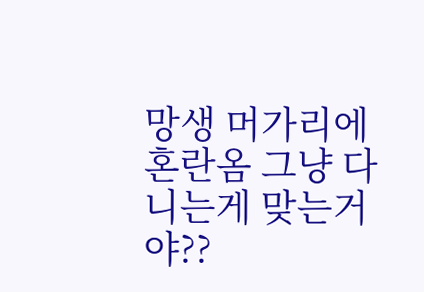망생 머가리에 혼란옴 그냥 다니는게 맞는거야??